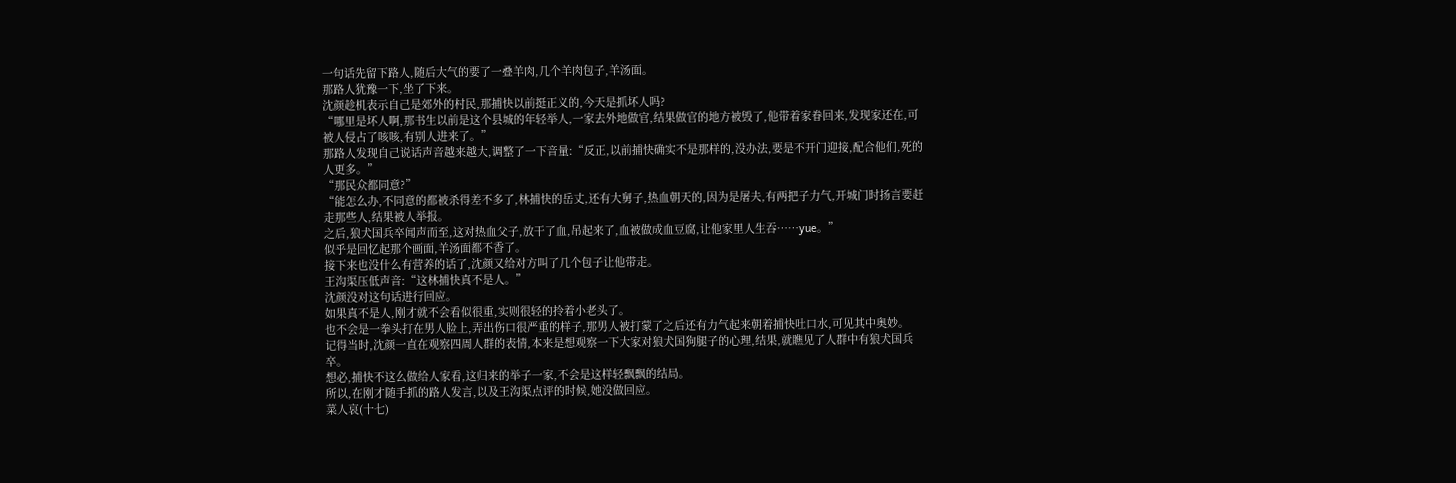一句话先留下路人,随后大气的要了一叠羊肉,几个羊肉包子,羊汤面。
那路人犹豫一下,坐了下来。
沈颜趁机表示自己是郊外的村民,那捕快以前挺正义的,今天是抓坏人吗?
“哪里是坏人啊,那书生以前是这个县城的年轻举人,一家去外地做官,结果做官的地方被毁了,他带着家眷回来,发现家还在,可被人侵占了咳咳,有别人进来了。”
那路人发现自己说话声音越来越大,调整了一下音量:“反正,以前捕快确实不是那样的,没办法,要是不开门迎接,配合他们,死的人更多。”
“那民众都同意?”
“能怎么办,不同意的都被杀得差不多了,林捕快的岳丈,还有大舅子,热血朝天的,因为是屠夫,有两把子力气,开城门时扬言要赶走那些人,结果被人举报。
之后,狼犬国兵卒闻声而至,这对热血父子,放干了血,吊起来了,血被做成血豆腐,让他家里人生吞……yue。”
似乎是回忆起那个画面,羊汤面都不香了。
接下来也没什么有营养的话了,沈颜又给对方叫了几个包子让他带走。
王沟渠压低声音:“这林捕快真不是人。”
沈颜没对这句话进行回应。
如果真不是人,刚才就不会看似很重,实则很轻的拎着小老头了。
也不会是一拳头打在男人脸上,弄出伤口很严重的样子,那男人被打蒙了之后还有力气起来朝着捕快吐口水,可见其中奥妙。
记得当时,沈颜一直在观察四周人群的表情,本来是想观察一下大家对狼犬国狗腿子的心理,结果,就瞧见了人群中有狼犬国兵卒。
想必,捕快不这么做给人家看,这归来的举子一家,不会是这样轻飘飘的结局。
所以,在刚才随手抓的路人发言,以及王沟渠点评的时候,她没做回应。
菜人哀(十七)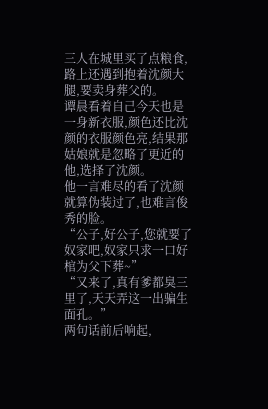三人在城里买了点粮食,路上还遇到抱着沈颜大腿,要卖身葬父的。
谭晨看着自己今天也是一身新衣服,颜色还比沈颜的衣服颜色亮,结果那姑娘就是忽略了更近的他,选择了沈颜。
他一言难尽的看了沈颜就算伪装过了,也难言俊秀的脸。
“公子,好公子,您就要了奴家吧,奴家只求一口好棺为父下葬~”
“又来了,真有爹都臭三里了,天天弄这一出骗生面孔。”
两句话前后响起,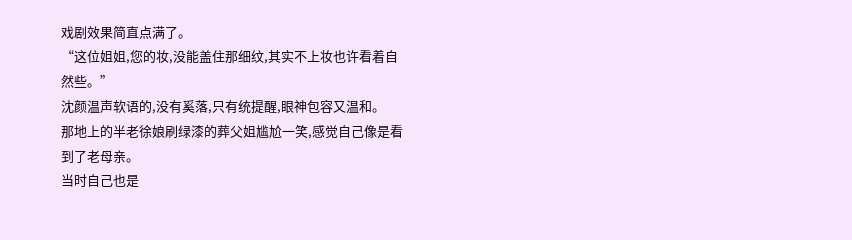戏剧效果简直点满了。
“这位姐姐,您的妆,没能盖住那细纹,其实不上妆也许看着自然些。”
沈颜温声软语的,没有奚落,只有统提醒,眼神包容又温和。
那地上的半老徐娘刷绿漆的葬父姐尴尬一笑,感觉自己像是看到了老母亲。
当时自己也是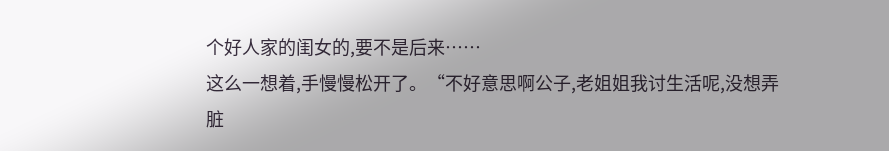个好人家的闺女的,要不是后来……
这么一想着,手慢慢松开了。“不好意思啊公子,老姐姐我讨生活呢,没想弄脏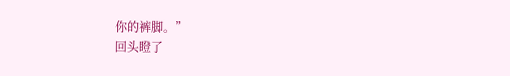你的裤脚。”
回头瞪了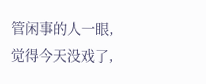管闲事的人一眼,觉得今天没戏了,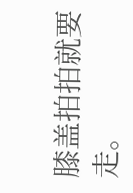膝盖拍拍就要走。